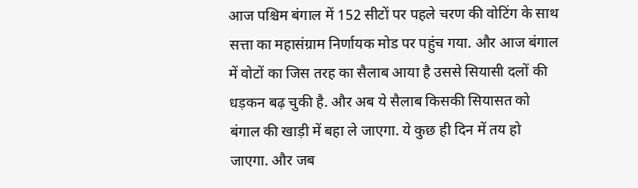आज पश्चिम बंगाल में 152 सीटों पर पहले चरण की वोटिंग के साथ सत्ता का महासंग्राम निर्णायक मोड पर पहुंच गया. और आज बंगाल में वोटों का जिस तरह का सैलाब आया है उससे सियासी दलों की धड़कन बढ़ चुकी है. और अब ये सैलाब किसकी सियासत को बंगाल की खाड़ी में बहा ले जाएगा. ये कुछ ही दिन में तय हो जाएगा. और जब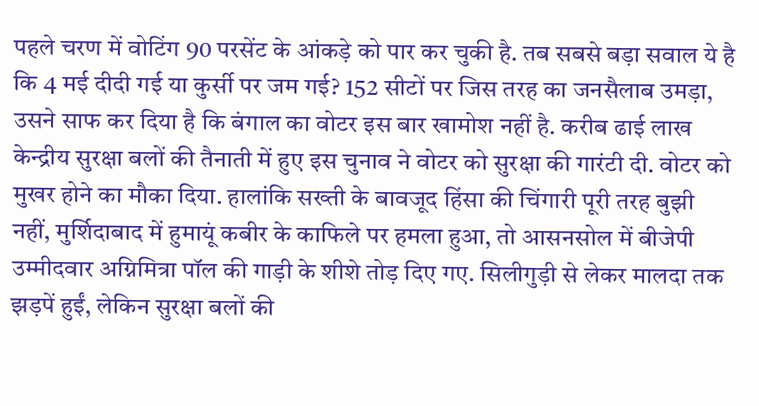पहले चरण में वोटिंग 90 परसेंट के आंकड़े को पार कर चुकी है. तब सबसे बड़ा सवाल ये है कि 4 मई दीदी गई या कुर्सी पर जम गई? 152 सीटों पर जिस तरह का जनसैलाब उमड़ा, उसने साफ कर दिया है कि बंगाल का वोटर इस बार खामोश नहीं है. करीब ढाई लाख केन्द्रीय सुरक्षा बलों की तैनाती में हुए इस चुनाव ने वोटर को सुरक्षा की गारंटी दी. वोटर को मुखर होने का मौका दिया. हालांकि सख्ती के बावजूद हिंसा की चिंगारी पूरी तरह बुझी नहीं, मुर्शिदाबाद में हुमायूं कबीर के काफिले पर हमला हुआ, तो आसनसोल में बीजेपी उम्मीदवार अग्निमित्रा पॉल की गाड़ी के शीशे तोड़ दिए गए. सिलीगुड़ी से लेकर मालदा तक झड़पें हुईं, लेकिन सुरक्षा बलों की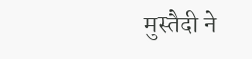मुस्तैदी ने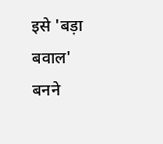इसे 'बड़ा बवाल' बनने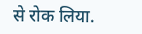से रोक लिया.